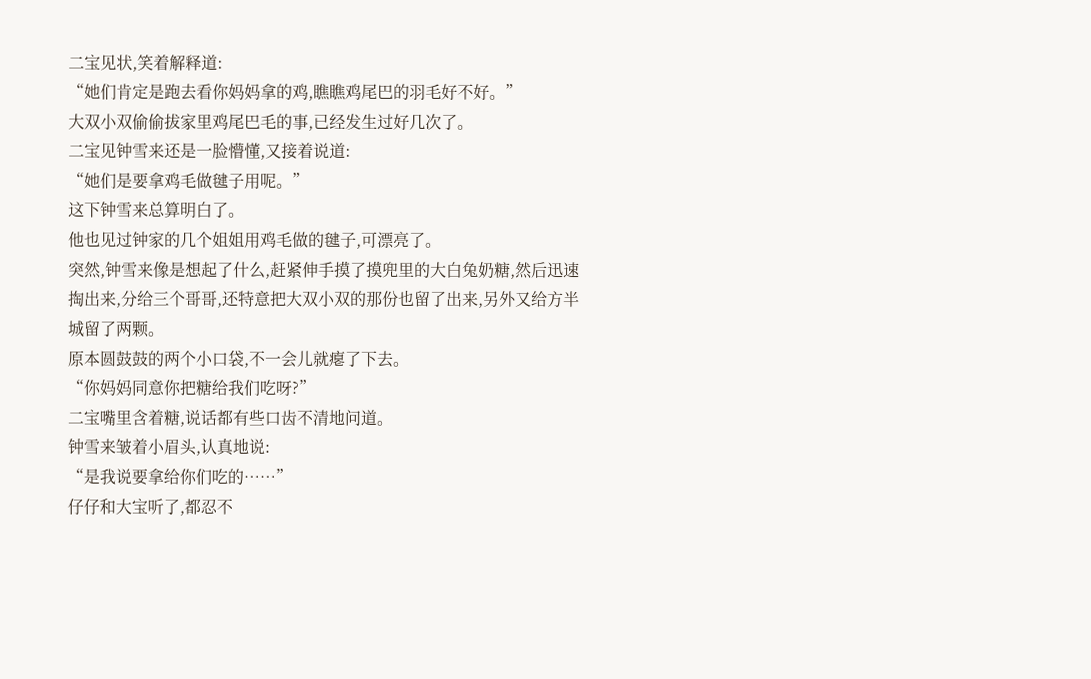二宝见状,笑着解释道:
“她们肯定是跑去看你妈妈拿的鸡,瞧瞧鸡尾巴的羽毛好不好。”
大双小双偷偷拔家里鸡尾巴毛的事,已经发生过好几次了。
二宝见钟雪来还是一脸懵懂,又接着说道:
“她们是要拿鸡毛做毽子用呢。”
这下钟雪来总算明白了。
他也见过钟家的几个姐姐用鸡毛做的毽子,可漂亮了。
突然,钟雪来像是想起了什么,赶紧伸手摸了摸兜里的大白兔奶糖,然后迅速掏出来,分给三个哥哥,还特意把大双小双的那份也留了出来,另外又给方半城留了两颗。
原本圆鼓鼓的两个小口袋,不一会儿就瘪了下去。
“你妈妈同意你把糖给我们吃呀?”
二宝嘴里含着糖,说话都有些口齿不清地问道。
钟雪来皱着小眉头,认真地说:
“是我说要拿给你们吃的……”
仔仔和大宝听了,都忍不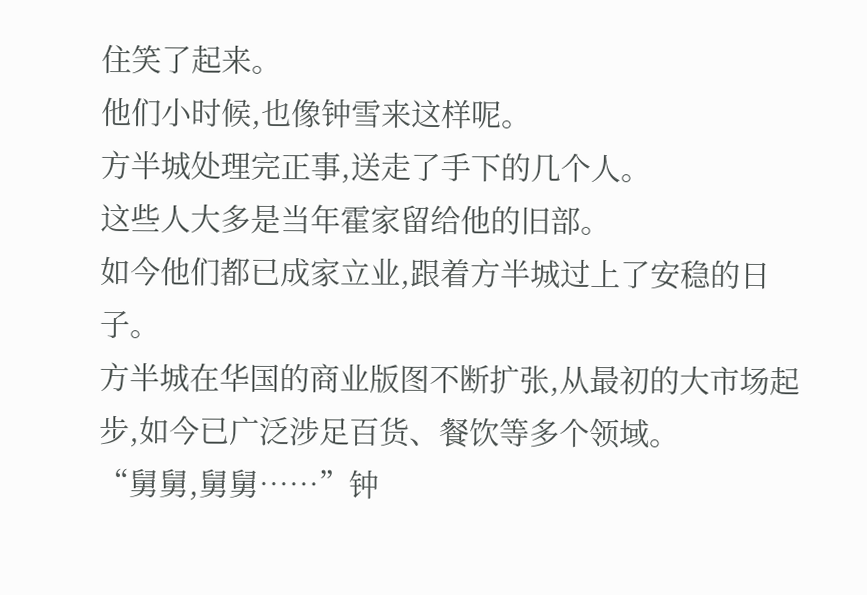住笑了起来。
他们小时候,也像钟雪来这样呢。
方半城处理完正事,送走了手下的几个人。
这些人大多是当年霍家留给他的旧部。
如今他们都已成家立业,跟着方半城过上了安稳的日子。
方半城在华国的商业版图不断扩张,从最初的大市场起步,如今已广泛涉足百货、餐饮等多个领域。
“舅舅,舅舅……”钟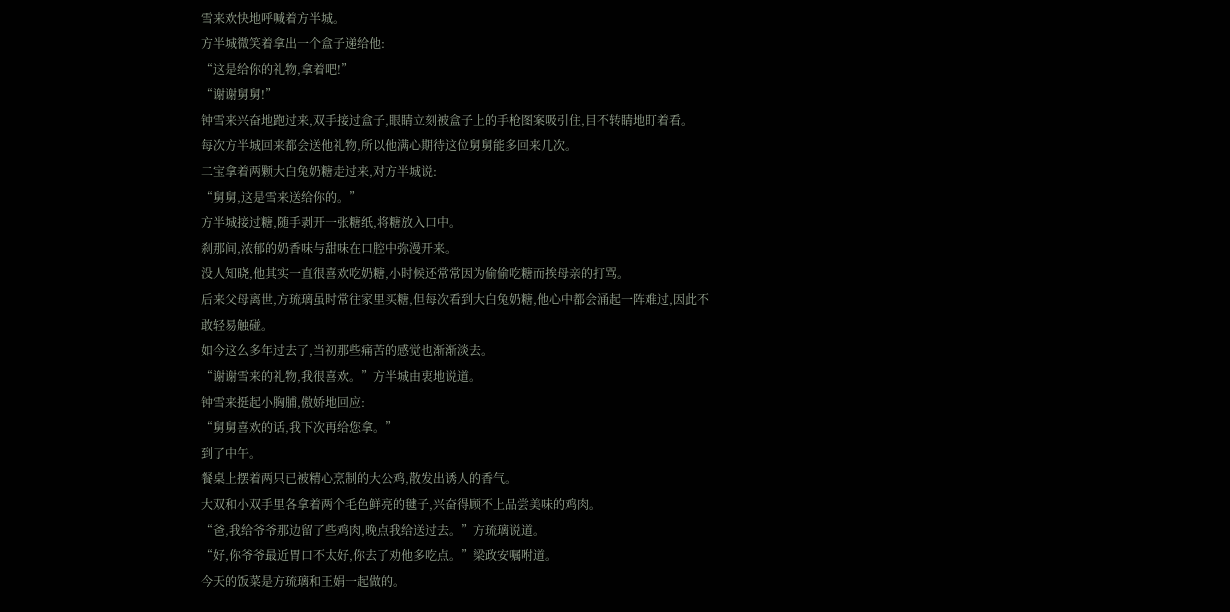雪来欢快地呼喊着方半城。
方半城微笑着拿出一个盒子递给他:
“这是给你的礼物,拿着吧!”
“谢谢舅舅!”
钟雪来兴奋地跑过来,双手接过盒子,眼睛立刻被盒子上的手枪图案吸引住,目不转睛地盯着看。
每次方半城回来都会送他礼物,所以他满心期待这位舅舅能多回来几次。
二宝拿着两颗大白兔奶糖走过来,对方半城说:
“舅舅,这是雪来送给你的。”
方半城接过糖,随手剥开一张糖纸,将糖放入口中。
刹那间,浓郁的奶香味与甜味在口腔中弥漫开来。
没人知晓,他其实一直很喜欢吃奶糖,小时候还常常因为偷偷吃糖而挨母亲的打骂。
后来父母离世,方琉璃虽时常往家里买糖,但每次看到大白兔奶糖,他心中都会涌起一阵难过,因此不敢轻易触碰。
如今这么多年过去了,当初那些痛苦的感觉也渐渐淡去。
“谢谢雪来的礼物,我很喜欢。”方半城由衷地说道。
钟雪来挺起小胸脯,傲娇地回应:
“舅舅喜欢的话,我下次再给您拿。”
到了中午。
餐桌上摆着两只已被精心烹制的大公鸡,散发出诱人的香气。
大双和小双手里各拿着两个毛色鲜亮的毽子,兴奋得顾不上品尝美味的鸡肉。
“爸,我给爷爷那边留了些鸡肉,晚点我给送过去。”方琉璃说道。
“好,你爷爷最近胃口不太好,你去了劝他多吃点。”梁政安嘱咐道。
今天的饭菜是方琉璃和王娟一起做的。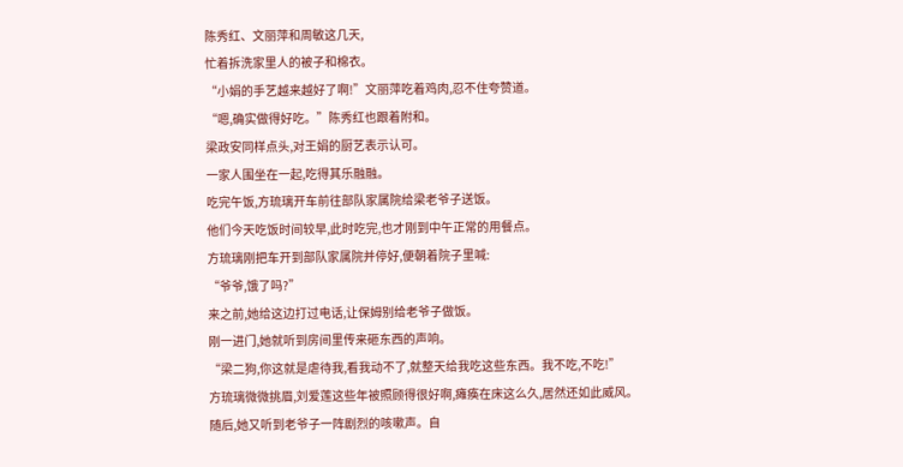陈秀红、文丽萍和周敏这几天,
忙着拆洗家里人的被子和棉衣。
“小娟的手艺越来越好了啊!”文丽萍吃着鸡肉,忍不住夸赞道。
“嗯,确实做得好吃。”陈秀红也跟着附和。
梁政安同样点头,对王娟的厨艺表示认可。
一家人围坐在一起,吃得其乐融融。
吃完午饭,方琉璃开车前往部队家属院给梁老爷子送饭。
他们今天吃饭时间较早,此时吃完,也才刚到中午正常的用餐点。
方琉璃刚把车开到部队家属院并停好,便朝着院子里喊:
“爷爷,饿了吗?”
来之前,她给这边打过电话,让保姆别给老爷子做饭。
刚一进门,她就听到房间里传来砸东西的声响。
“梁二狗,你这就是虐待我,看我动不了,就整天给我吃这些东西。我不吃,不吃!”
方琉璃微微挑眉,刘爱莲这些年被照顾得很好啊,瘫痪在床这么久,居然还如此威风。
随后,她又听到老爷子一阵剧烈的咳嗽声。自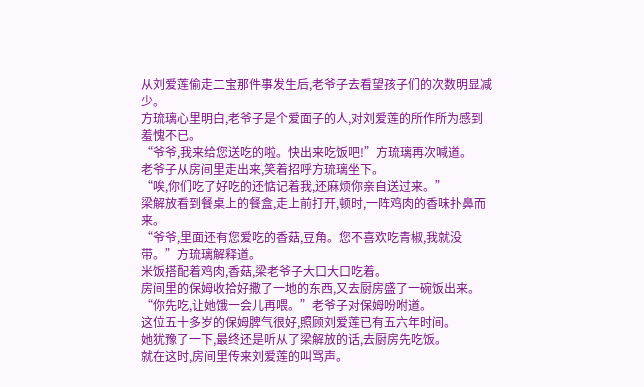从刘爱莲偷走二宝那件事发生后,老爷子去看望孩子们的次数明显减少。
方琉璃心里明白,老爷子是个爱面子的人,对刘爱莲的所作所为感到羞愧不已。
“爷爷,我来给您送吃的啦。快出来吃饭吧!”方琉璃再次喊道。
老爷子从房间里走出来,笑着招呼方琉璃坐下。
“唉,你们吃了好吃的还惦记着我,还麻烦你亲自送过来。”
梁解放看到餐桌上的餐盒,走上前打开,顿时,一阵鸡肉的香味扑鼻而来。
“爷爷,里面还有您爱吃的香菇,豆角。您不喜欢吃青椒,我就没带。”方琉璃解释道。
米饭搭配着鸡肉,香菇,梁老爷子大口大口吃着。
房间里的保姆收拾好撒了一地的东西,又去厨房盛了一碗饭出来。
“你先吃,让她饿一会儿再喂。”老爷子对保姆吩咐道。
这位五十多岁的保姆脾气很好,照顾刘爱莲已有五六年时间。
她犹豫了一下,最终还是听从了梁解放的话,去厨房先吃饭。
就在这时,房间里传来刘爱莲的叫骂声。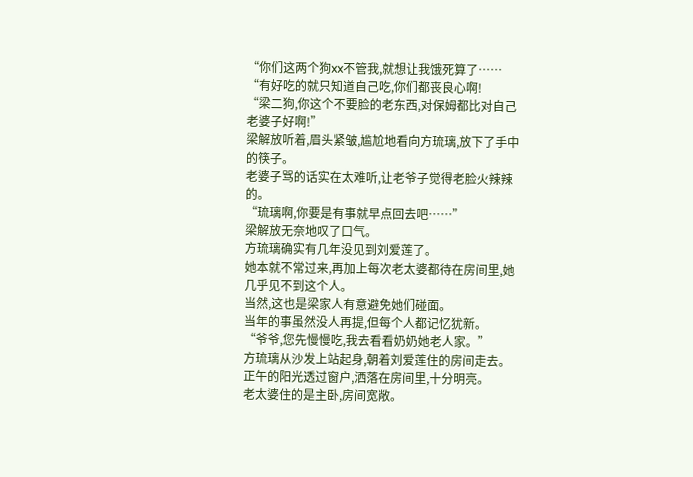“你们这两个狗xx不管我,就想让我饿死算了……
“有好吃的就只知道自己吃,你们都丧良心啊!
“梁二狗,你这个不要脸的老东西,对保姆都比对自己老婆子好啊!”
梁解放听着,眉头紧皱,尴尬地看向方琉璃,放下了手中的筷子。
老婆子骂的话实在太难听,让老爷子觉得老脸火辣辣的。
“琉璃啊,你要是有事就早点回去吧……”
梁解放无奈地叹了口气。
方琉璃确实有几年没见到刘爱莲了。
她本就不常过来,再加上每次老太婆都待在房间里,她几乎见不到这个人。
当然,这也是梁家人有意避免她们碰面。
当年的事虽然没人再提,但每个人都记忆犹新。
“爷爷,您先慢慢吃,我去看看奶奶她老人家。”
方琉璃从沙发上站起身,朝着刘爱莲住的房间走去。
正午的阳光透过窗户,洒落在房间里,十分明亮。
老太婆住的是主卧,房间宽敞。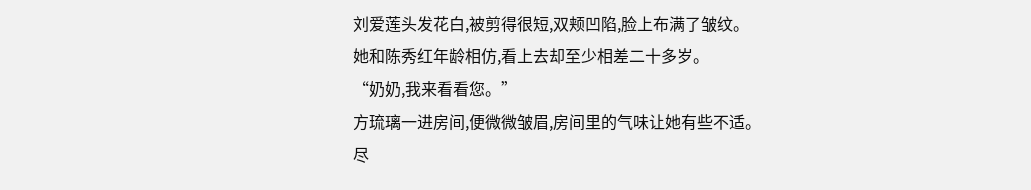刘爱莲头发花白,被剪得很短,双颊凹陷,脸上布满了皱纹。
她和陈秀红年龄相仿,看上去却至少相差二十多岁。
“奶奶,我来看看您。”
方琉璃一进房间,便微微皱眉,房间里的气味让她有些不适。
尽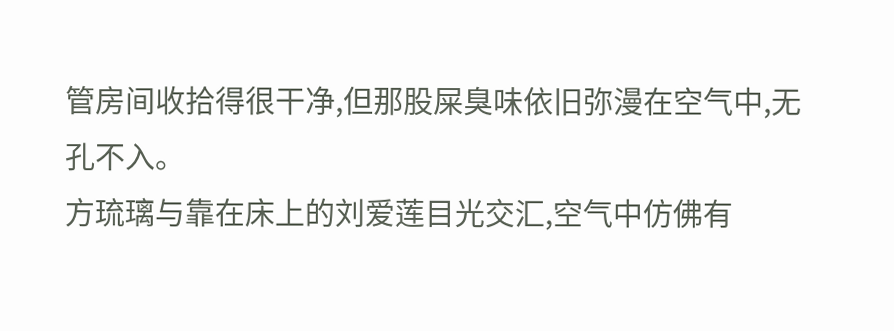管房间收拾得很干净,但那股屎臭味依旧弥漫在空气中,无孔不入。
方琉璃与靠在床上的刘爱莲目光交汇,空气中仿佛有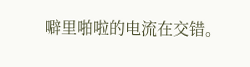噼里啪啦的电流在交错。